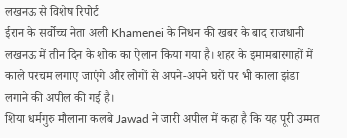लखनऊ से विशेष रिपोर्ट
ईरान के सर्वोच्च नेता अली Khamenei के निधन की खबर के बाद राजधानी लखनऊ में तीन दिन के शोक का ऐलान किया गया है। शहर के इमामबारगाहों में काले परचम लगाए जाएंगे और लोगों से अपने-अपने घरों पर भी काला झंडा लगाने की अपील की गई है।
शिया धर्मगुरु मौलाना कलबे Jawad ने जारी अपील में कहा है कि यह पूरी उम्मत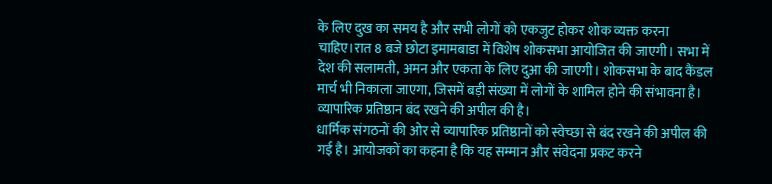के लिए दुख का समय है और सभी लोगों को एकजुट होकर शोक व्यक्त करना चाहिए।रात 8 बजे छोटा इमामबाडा में विशेष शोकसभा आयोजित की जाएगी। सभा में देश की सलामती, अमन और एकता के लिए दुआ की जाएगी। शोकसभा के बाद कैंडल मार्च भी निकाला जाएगा, जिसमें बड़ी संख्या में लोगों के शामिल होने की संभावना है।
व्यापारिक प्रतिष्ठान बंद रखने की अपील की है।
धार्मिक संगठनों की ओर से व्यापारिक प्रतिष्ठानों को स्वेच्छा से बंद रखने की अपील की गई है। आयोजकों का कहना है कि यह सम्मान और संवेदना प्रकट करने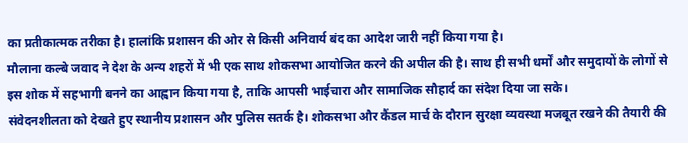का प्रतीकात्मक तरीका है। हालांकि प्रशासन की ओर से किसी अनिवार्य बंद का आदेश जारी नहीं किया गया है।
मौलाना कल्बे जवाद ने देश के अन्य शहरों में भी एक साथ शोकसभा आयोजित करने की अपील की है। साथ ही सभी धर्मों और समुदायों के लोगों से इस शोक में सहभागी बनने का आह्वान किया गया है, ताकि आपसी भाईचारा और सामाजिक सौहार्द का संदेश दिया जा सके।
संवेदनशीलता को देखते हुए स्थानीय प्रशासन और पुलिस सतर्क है। शोकसभा और कैंडल मार्च के दौरान सुरक्षा व्यवस्था मजबूत रखने की तैयारी की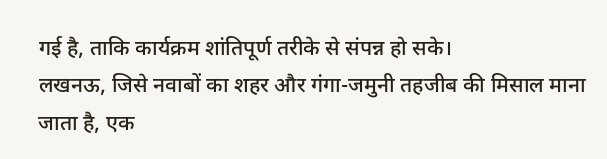गई है, ताकि कार्यक्रम शांतिपूर्ण तरीके से संपन्न हो सके।
लखनऊ, जिसे नवाबों का शहर और गंगा-जमुनी तहजीब की मिसाल माना जाता है, एक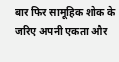बार फिर सामूहिक शोक के जरिए अपनी एकता और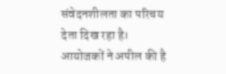संवेदनशीलता का परिचय देता दिख रहा है। आयोजकों ने अपील की है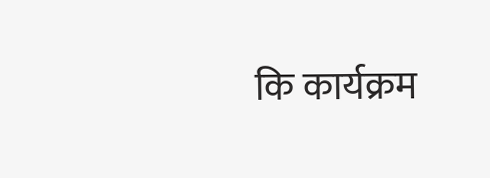कि कार्यक्रम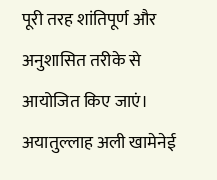पूरी तरह शांतिपूर्ण और अनुशासित तरीके से आयोजित किए जाएं।
अयातुल्लाह अली खामेनेई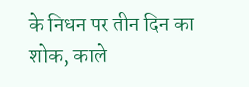के निधन पर तीन दिन का शोक, काले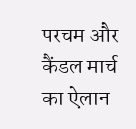परचम और कैंडल मार्च का ऐलान